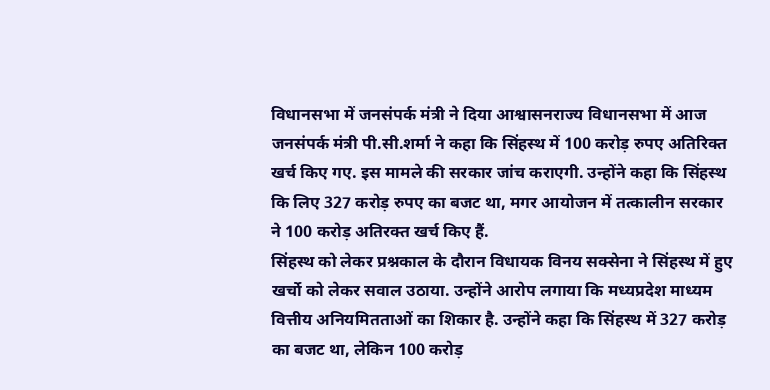विधानसभा में जनसंपर्क मंत्री ने दिया आश्वासनराज्य विधानसभा में आज जनसंपर्क मंत्री पी.सी.शर्मा ने कहा कि सिंहस्थ में 100 करोड़ रुपए अतिरिक्त खर्च किए गए. इस मामले की सरकार जांच कराएगी. उन्होंने कहा कि सिंहस्थ कि लिए 327 करोड़ रुपए का बजट था, मगर आयोजन में तत्कालीन सरकार ने 100 करोड़ अतिरक्त खर्च किए हैं.
सिंहस्थ को लेकर प्रश्नकाल के दौरान विधायक विनय सक्सेना ने सिंहस्थ में हुए खर्चो को लेकर सवाल उठाया. उन्होंने आरोप लगाया कि मध्यप्रदेश माध्यम वित्तीय अनियमितताओं का शिकार है. उन्होंने कहा कि सिंहस्थ में 327 करोड़ का बजट था, लेकिन 100 करोड़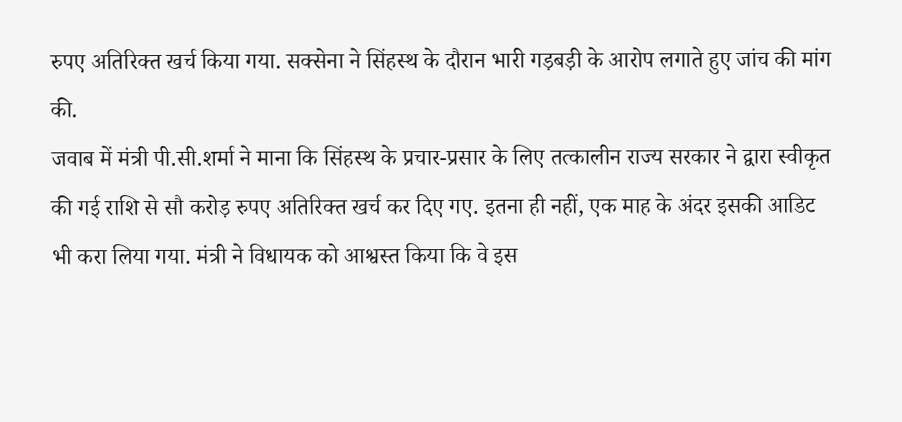रुपए अतिरिक्त खर्च किया गया. सक्सेना ने सिंहस्थ के दौरान भारी गड़बड़ी के आरोप लगाते हुए जांच की मांग की.
जवाब में मंत्री पी.सी.शर्मा ने माना कि सिंहस्थ के प्रचार-प्रसार के लिए तत्कालीन राज्य सरकार ने द्वारा स्वीकृत की गई राशि से सौ करोड़ रुपए अतिरिक्त खर्च कर दिए गए. इतना ही नहीं, एक माह के अंदर इसकी आडिट भी करा लिया गया. मंत्री ने विधायक को आश्वस्त किया कि वे इस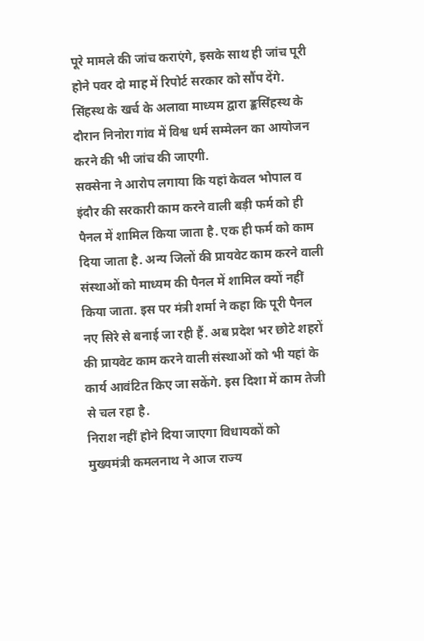पूरे मामले की जांच कराएंगे, इसके साथ ही जांच पूरी होने पवर दो माह में रिपोर्ट सरकार को सौंप देंगे. सिंहस्थ के खर्च के अलावा माध्यम द्वारा ङ्कसिंहस्थ के दौरान निनोरा गांव में विश्व धर्म सम्मेलन का आयोजन करने की भी जांच की जाएगी.
सक्सेना ने आरोप लगाया कि यहां केवल भोपाल व इंदौर की सरकारी काम करने वाली बड़ी फर्म को ही पैनल में शामिल किया जाता है. एक ही फर्म को काम दिया जाता है. अन्य जिलों की प्रायवेट काम करने वाली संस्थाओं को माध्यम की पैनल में शामिल क्यों नहीं किया जाता. इस पर मंत्री शर्मा ने कहा कि पूरी पैनल नए सिरे से बनाई जा रही हैं. अब प्रदेश भर छोटे शहरों की प्रायवेट काम करने वाली संस्थाओं को भी यहां के कार्य आवंटित किए जा सकेंगे. इस दिशा में काम तेजी से चल रहा है.
निराश नहीं होने दिया जाएगा विधायकों को
मुख्यमंत्री कमलनाथ ने आज राज्य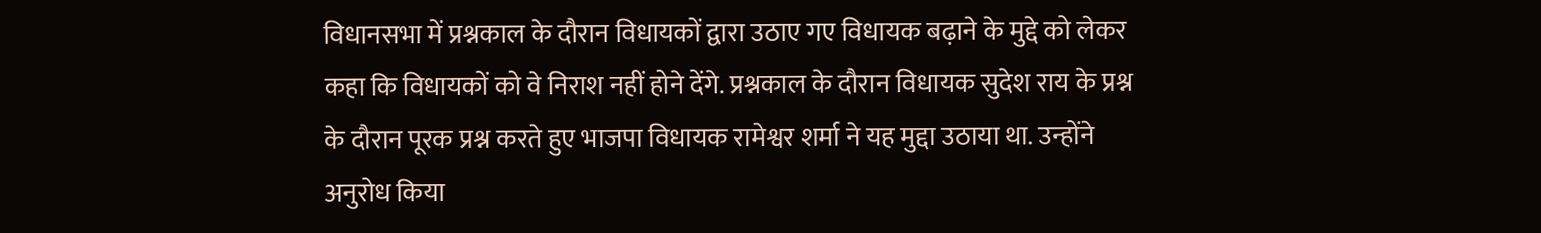विधानसभा में प्रश्नकाल के दौरान विधायकों द्वारा उठाए गए विधायक बढ़ाने के मुद्दे को लेकर कहा कि विधायकों को वे निराश नहीं होने देंगे. प्रश्नकाल के दौरान विधायक सुदेश राय के प्रश्न के दौरान पूरक प्रश्न करते हुए भाजपा विधायक रामेश्वर शर्मा ने यह मुद्दा उठाया था. उन्होंने अनुरोध किया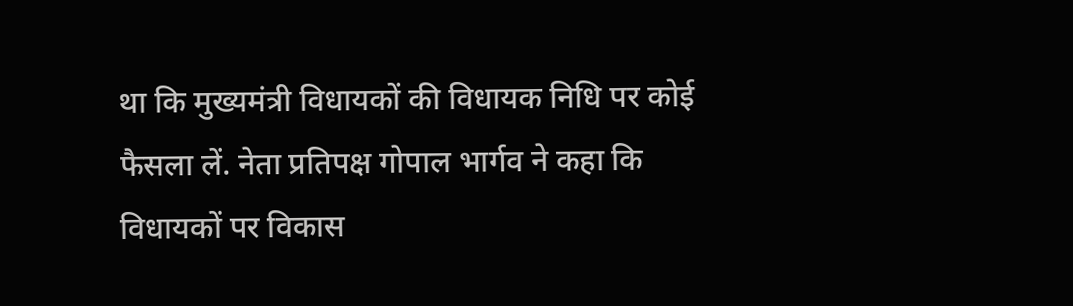था कि मुख्यमंत्री विधायकों की विधायक निधि पर कोई फैसला लें. नेता प्रतिपक्ष गोपाल भार्गव ने कहा कि विधायकों पर विकास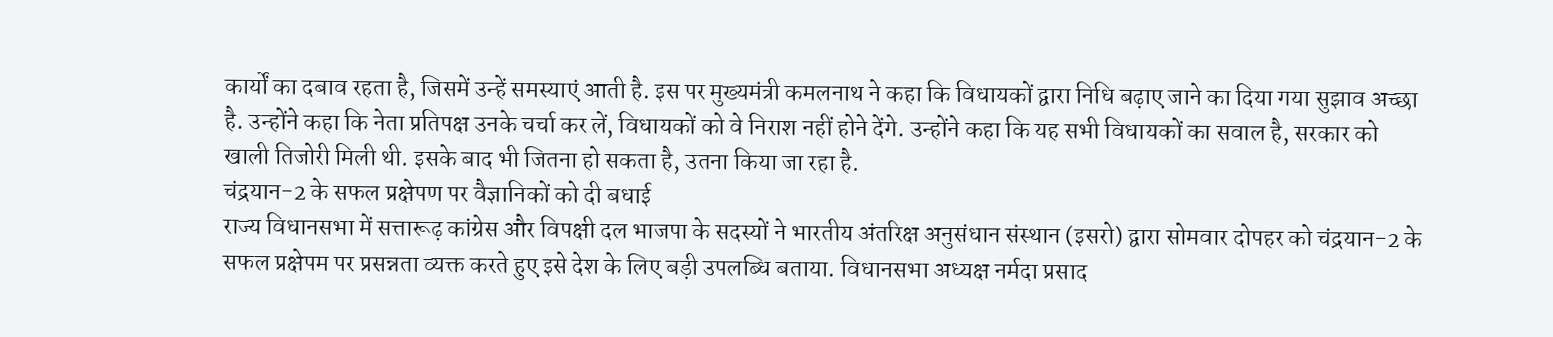कार्यों का दबाव रहता है, जिसमें उन्हें समस्याएं आती है. इस पर मुख्यमंत्री कमलनाथ ने कहा कि विधायकों द्वारा निधि बढ़ाए जाने का दिया गया सुझाव अच्छा है. उन्होंने कहा कि नेता प्रतिपक्ष उनके चर्चा कर लें, विधायकों को वे निराश नहीं होने देंगे. उन्होंने कहा कि यह सभी विधायकों का सवाल है, सरकार को खाली तिजोरी मिली थी. इसके बाद भी जितना हो सकता है, उतना किया जा रहा है.
चंद्रयान-2 के सफल प्रक्षेपण पर वैज्ञानिकों को दी बधाई
राज्य विधानसभा में सत्तारूढ़ कांग्रेस और विपक्षी दल भाजपा के सदस्यों ने भारतीय अंतरिक्ष अनुसंधान संस्थान (इसरो) द्वारा सोमवार दोपहर को चंद्रयान-2 के सफल प्रक्षेपम पर प्रसन्नता व्यक्त करते हुए इसे देश के लिए बड़ी उपलब्धि बताया. विधानसभा अध्यक्ष नर्मदा प्रसाद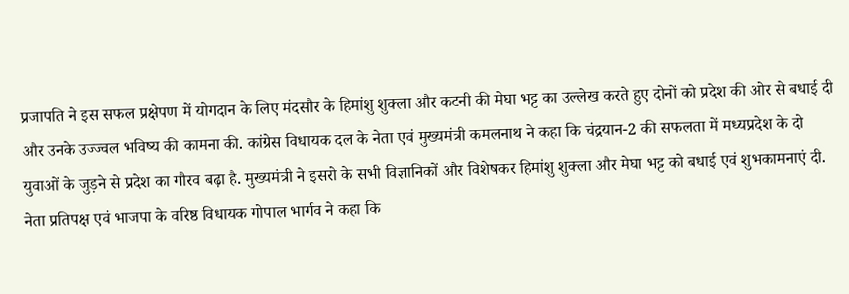प्रजापति ने इस सफल प्रक्षेपण में योगदान के लिए मंदसौर के हिमांशु शुक्ला और कटनी की मेघा भट्ट का उल्लेख करते हुए दोनों को प्रदेश की ओर से बधाई दी और उनके उज्ज्वल भविष्य की कामना की. कांग्रेस विधायक दल के नेता एवं मुख्यमंत्री कमलनाथ ने कहा कि चंद्रयान-2 की सफलता में मध्यप्रदेश के दो युवाओं के जुड़ने से प्रदेश का गौरव बढ़ा है. मुख्यमंत्री ने इसरो के सभी विज्ञानिकों और विशेषकर हिमांशु शुक्ला और मेघा भट्ट को बधाई एवं शुभकामनाएं दी. नेता प्रतिपक्ष एवं भाजपा के वरिष्ठ विधायक गोपाल भार्गव ने कहा कि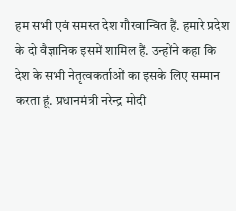हम सभी एवं समस्त देश गौरवान्वित हैं. हमारे प्रदेश के दो वैज्ञानिक इसमें शामिल हैं. उन्होंने कहा कि देश के सभी नेतृत्वकर्ताओं का इसके लिए सम्मान करता हूं. प्रधानमंत्री नरेन्द्र मोदी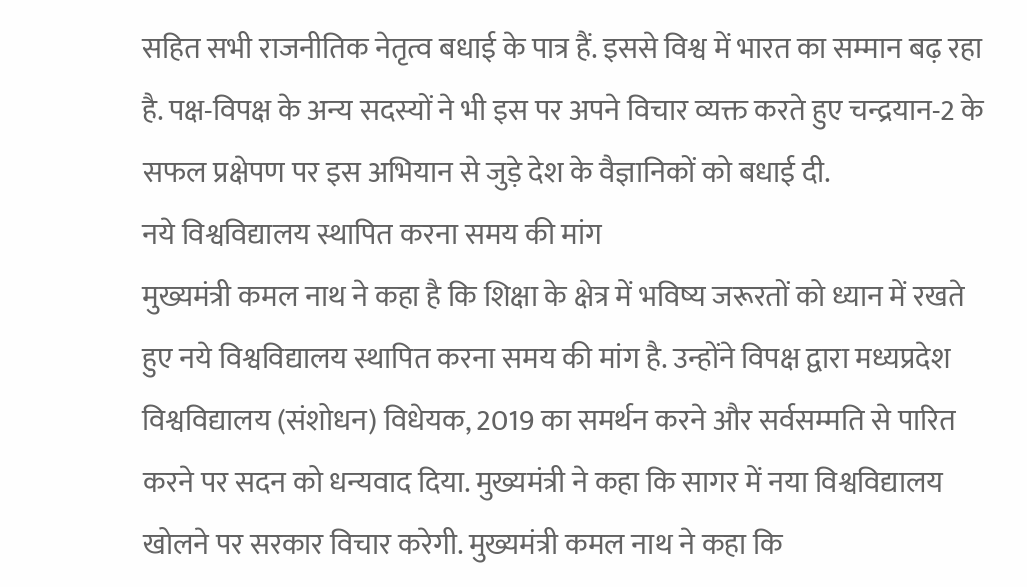सहित सभी राजनीतिक नेतृत्व बधाई के पात्र हैं. इससे विश्व में भारत का सम्मान बढ़ रहा है. पक्ष-विपक्ष के अन्य सदस्यों ने भी इस पर अपने विचार व्यक्त करते हुए चन्द्रयान-2 के सफल प्रक्षेपण पर इस अभियान से जुड़े देश के वैज्ञानिकों को बधाई दी.
नये विश्वविद्यालय स्थापित करना समय की मांग
मुख्यमंत्री कमल नाथ ने कहा है कि शिक्षा के क्षेत्र में भविष्य जरूरतों को ध्यान में रखते हुए नये विश्वविद्यालय स्थापित करना समय की मांग है. उन्होंने विपक्ष द्वारा मध्यप्रदेश विश्वविद्यालय (संशोधन) विधेयक, 2019 का समर्थन करने और सर्वसम्मति से पारित करने पर सदन को धन्यवाद दिया. मुख्यमंत्री ने कहा कि सागर में नया विश्वविद्यालय खोलने पर सरकार विचार करेगी. मुख्यमंत्री कमल नाथ ने कहा कि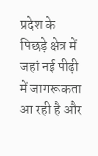प्रदेश के पिछड़े क्षेत्र में जहां नई पीढ़ी में जागरूकता आ रही है और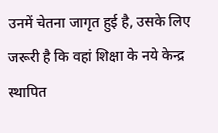उनमें चेतना जागृत हुई है, उसके लिए जरूरी है कि वहां शिक्षा के नये केन्द्र स्थापित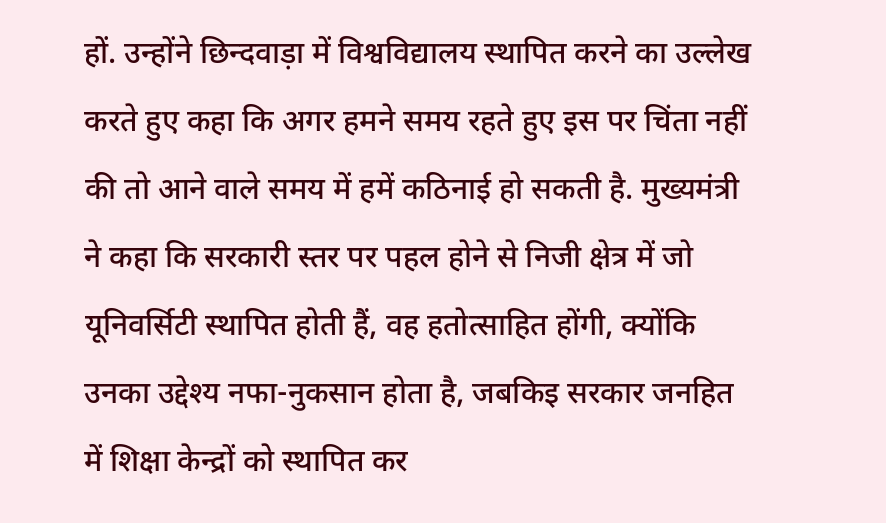हों. उन्होंने छिन्दवाड़ा में विश्वविद्यालय स्थापित करने का उल्लेख करते हुए कहा कि अगर हमने समय रहते हुए इस पर चिंता नहीं की तो आने वाले समय में हमें कठिनाई हो सकती है. मुख्यमंत्री ने कहा कि सरकारी स्तर पर पहल होने से निजी क्षेत्र में जो यूनिवर्सिटी स्थापित होती हैं, वह हतोत्साहित होंगी, क्योंकि उनका उद्देश्य नफा-नुकसान होता है, जबकिइ सरकार जनहित में शिक्षा केन्द्रों को स्थापित कर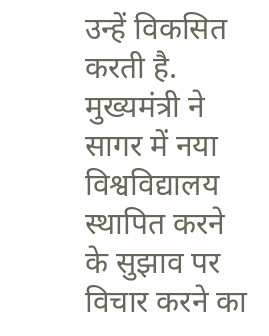उन्हें विकसित करती है. मुख्यमंत्री ने सागर में नया विश्वविद्यालय स्थापित करने के सुझाव पर विचार करने का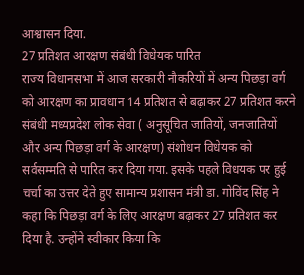आश्वासन दिया.
27 प्रतिशत आरक्षण संबंधी विधेयक पारित
राज्य विधानसभा में आज सरकारी नौकरियों में अन्य पिछड़ा वर्ग को आरक्षण का प्रावधान 14 प्रतिशत से बढ़ाकर 27 प्रतिशत करने संबंधी मध्यप्रदेश लोक सेवा ( अनुसूचित जातियों, जनजातियों और अन्य पिछड़ा वर्ग के आरक्षण) संशोधन विधेयक को सर्वसम्मति से पारित कर दिया गया. इसके पहले विधयक पर हुई चर्चा का उत्तर देते हुए सामान्य प्रशासन मंत्री डा. गोविंद सिंह ने कहा कि पिछड़ा वर्ग के लिए आरक्षण बढ़ाकर 27 प्रतिशत कर दिया है. उन्होंने स्वीकार किया कि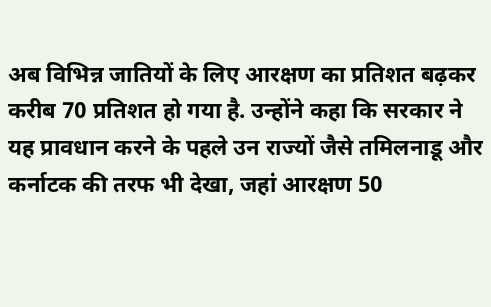अब विभिन्न जातियों के लिए आरक्षण का प्रतिशत बढ़कर करीब 70 प्रतिशत हो गया है. उन्होंने कहा कि सरकार ने यह प्रावधान करने के पहले उन राज्यों जैसे तमिलनाडू और कर्नाटक की तरफ भी देखा, जहां आरक्षण 50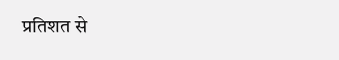प्रतिशत से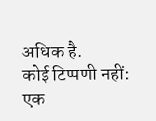अधिक है.
कोई टिप्पणी नहीं:
एक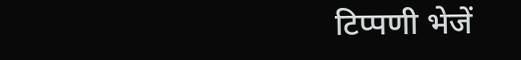टिप्पणी भेजें